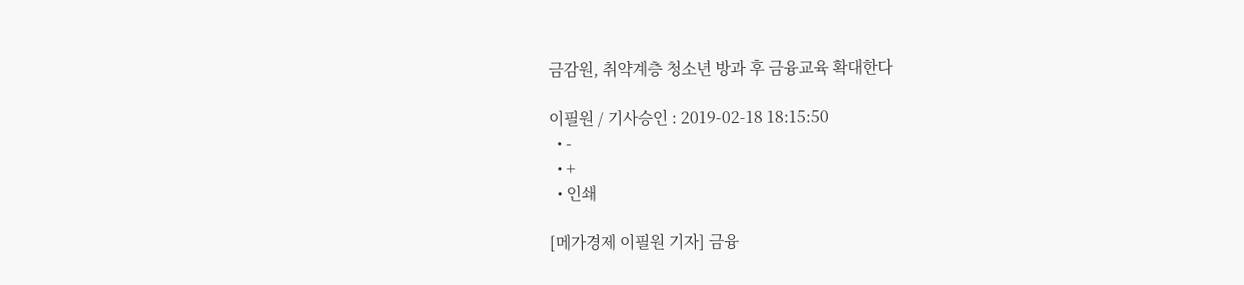금감원, 취약계층 청소년 방과 후 금융교육 확대한다

이필원 / 기사승인 : 2019-02-18 18:15:50
  • -
  • +
  • 인쇄

[메가경제 이필원 기자] 금융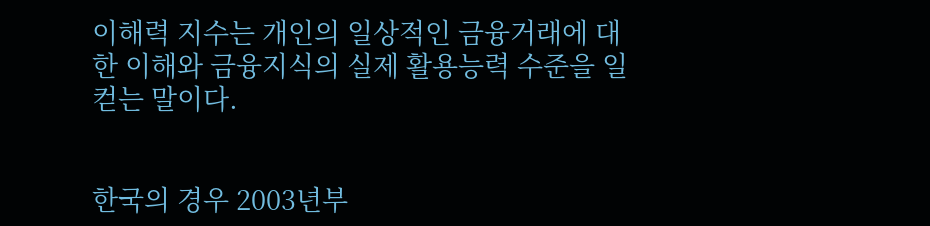이해력 지수는 개인의 일상적인 금융거래에 대한 이해와 금융지식의 실제 활용능력 수준을 일컫는 말이다.


한국의 경우 2003년부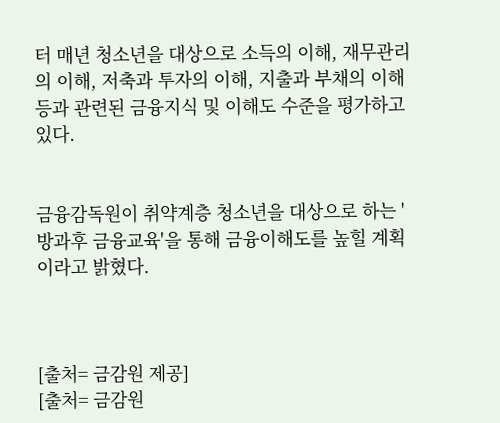터 매년 청소년을 대상으로 소득의 이해, 재무관리의 이해, 저축과 투자의 이해, 지출과 부채의 이해 등과 관련된 금융지식 및 이해도 수준을 평가하고 있다.


금융감독원이 취약계층 청소년을 대상으로 하는 '방과후 금융교육'을 통해 금융이해도를 높힐 계획이라고 밝혔다.



[출처= 금감원 제공]
[출처= 금감원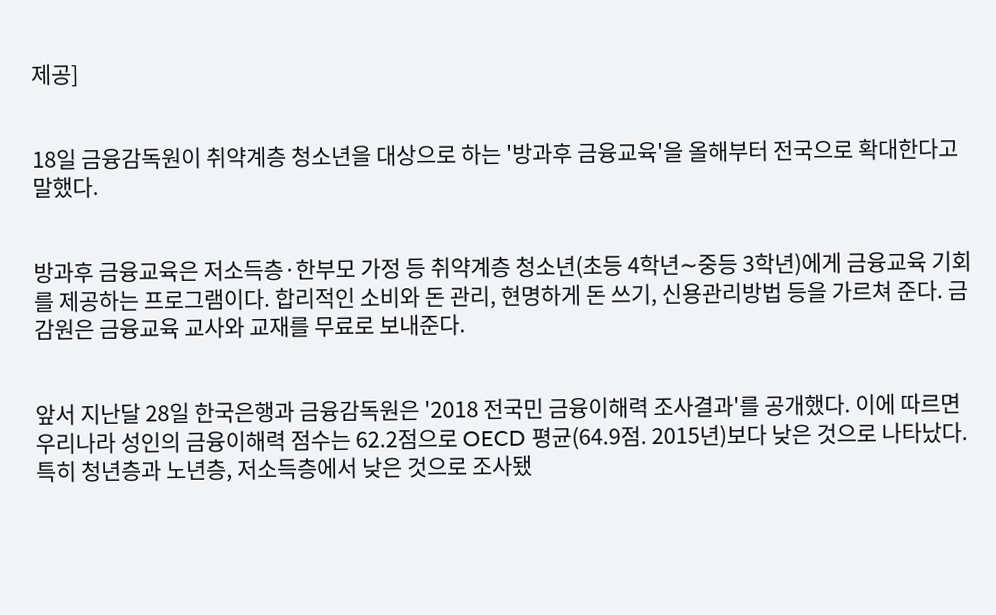제공]


18일 금융감독원이 취약계층 청소년을 대상으로 하는 '방과후 금융교육'을 올해부터 전국으로 확대한다고 말했다.


방과후 금융교육은 저소득층·한부모 가정 등 취약계층 청소년(초등 4학년∼중등 3학년)에게 금융교육 기회를 제공하는 프로그램이다. 합리적인 소비와 돈 관리, 현명하게 돈 쓰기, 신용관리방법 등을 가르쳐 준다. 금감원은 금융교육 교사와 교재를 무료로 보내준다.


앞서 지난달 28일 한국은행과 금융감독원은 '2018 전국민 금융이해력 조사결과'를 공개했다. 이에 따르면 우리나라 성인의 금융이해력 점수는 62.2점으로 OECD 평균(64.9점. 2015년)보다 낮은 것으로 나타났다. 특히 청년층과 노년층, 저소득층에서 낮은 것으로 조사됐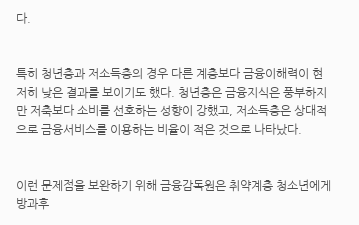다.


특히 청년층과 저소득층의 경우 다른 계층보다 금융이해력이 현저히 낮은 결과를 보이기도 했다. 청년층은 금융지식은 풍부하지만 저축보다 소비를 선호하는 성향이 강했고, 저소득층은 상대적으로 금융서비스를 이용하는 비율이 적은 것으로 나타났다.


이런 문제점을 보완하기 위해 금융감독원은 취약계층 청소년에게 방과후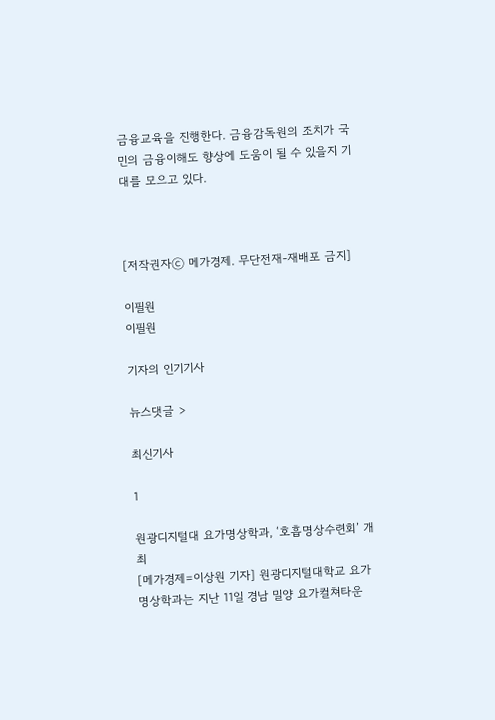금융교육을 진행한다. 금융감독원의 조치가 국민의 금융이해도 향상에 도움이 될 수 있을지 기대를 모으고 있다.



[저작권자ⓒ 메가경제. 무단전재-재배포 금지]

이필원
이필원

기자의 인기기사

뉴스댓글 >

최신기사

1

원광디지털대 요가명상학과, ‘호흡명상수련회’ 개최
[메가경제=이상원 기자] 원광디지털대학교 요가명상학과는 지난 11일 경남 밀양 요가컬쳐타운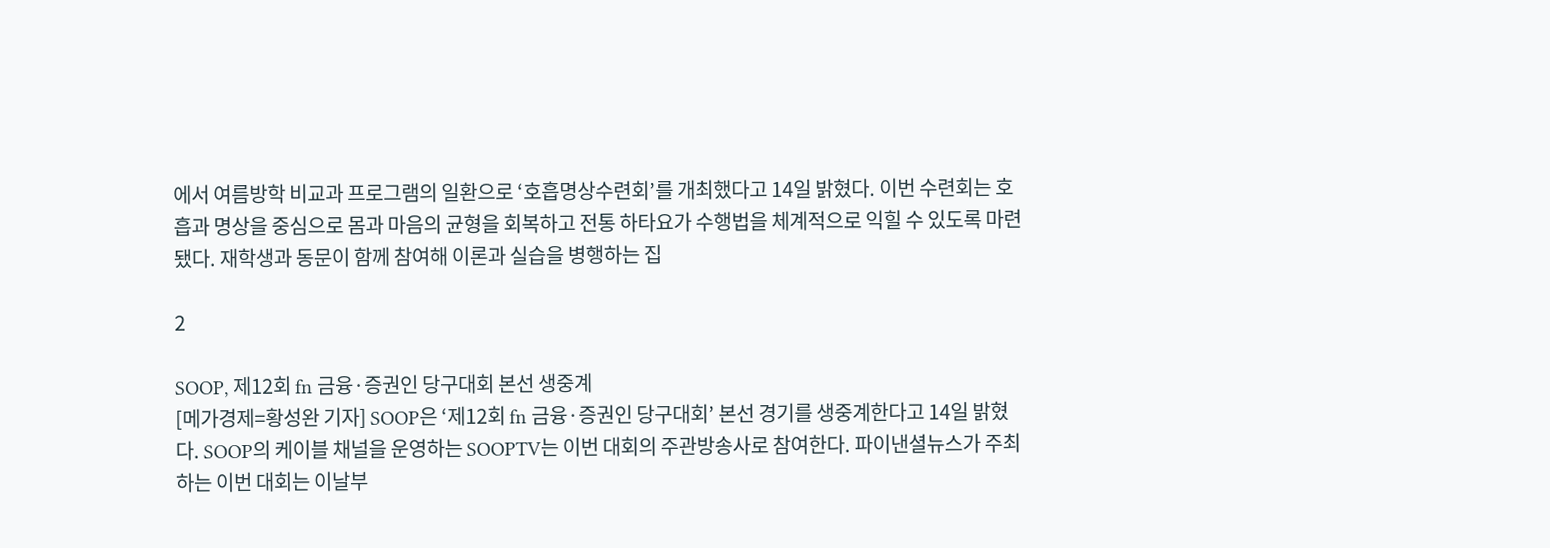에서 여름방학 비교과 프로그램의 일환으로 ‘호흡명상수련회’를 개최했다고 14일 밝혔다. 이번 수련회는 호흡과 명상을 중심으로 몸과 마음의 균형을 회복하고 전통 하타요가 수행법을 체계적으로 익힐 수 있도록 마련됐다. 재학생과 동문이 함께 참여해 이론과 실습을 병행하는 집

2

SOOP, 제12회 fn 금융·증권인 당구대회 본선 생중계
[메가경제=황성완 기자] SOOP은 ‘제12회 fn 금융·증권인 당구대회’ 본선 경기를 생중계한다고 14일 밝혔다. SOOP의 케이블 채널을 운영하는 SOOPTV는 이번 대회의 주관방송사로 참여한다. 파이낸셜뉴스가 주최하는 이번 대회는 이날부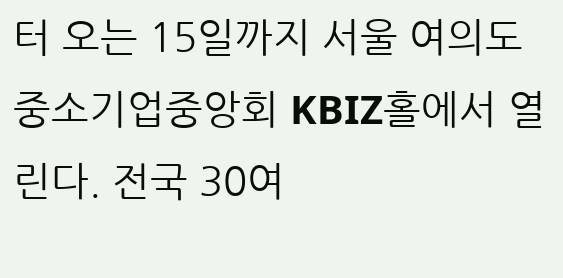터 오는 15일까지 서울 여의도 중소기업중앙회 KBIZ홀에서 열린다. 전국 30여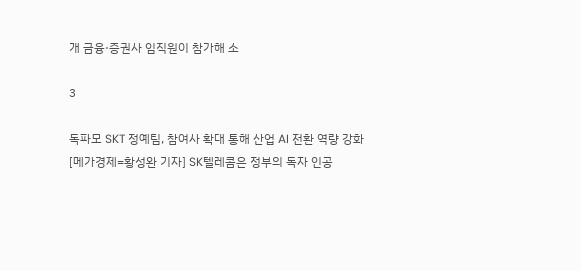개 금융·증권사 임직원이 참가해 소

3

독파모 SKT 정예팀, 참여사 확대 통해 산업 AI 전환 역량 강화
[메가경제=황성완 기자] SK텔레콤은 정부의 독자 인공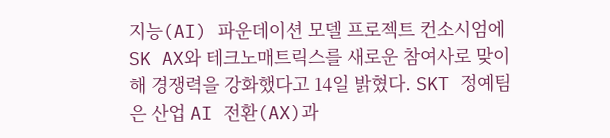지능(AI) 파운데이션 모델 프로젝트 컨소시엄에 SK AX와 테크노매트릭스를 새로운 참여사로 맞이해 경쟁력을 강화했다고 14일 밝혔다. SKT 정예팀은 산업 AI 전환(AX)과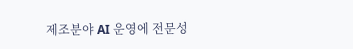제조분야 AI 운영에 전문성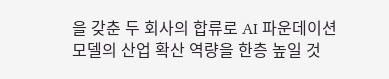을 갖춘 두 회사의 합류로 AI 파운데이션 모델의 산업 확산 역량을 한층 높일 것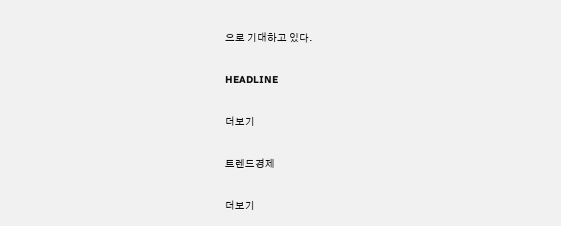으로 기대하고 있다.

HEADLINE

더보기

트렌드경제

더보기